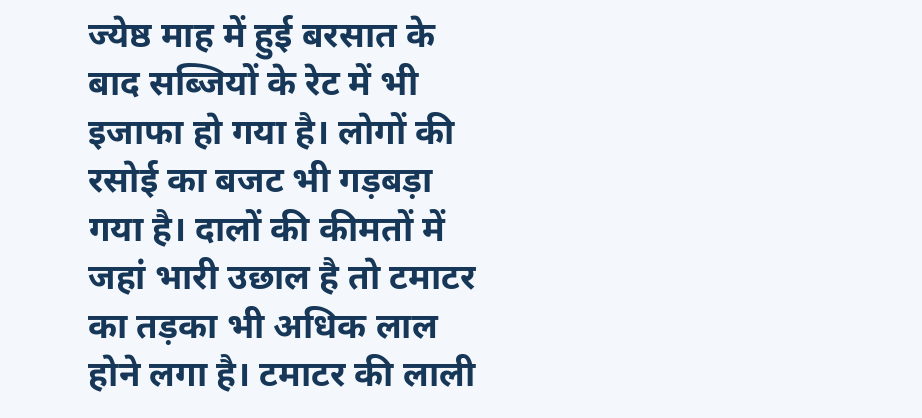ज्येष्ठ माह में हुई बरसात के बाद सब्जियों के रेट में भी इजाफा हो गया है। लोगों की रसोई का बजट भी गड़बड़ा गया है। दालों की कीमतों में जहां भारी उछाल है तो टमाटर का तड़का भी अधिक लाल होने लगा है। टमाटर की लाली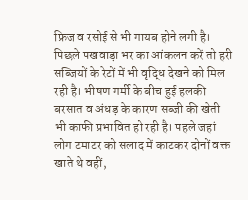फ्रिज व रसोई से भी गायब होने लगी है।
पिछले पखवाड़ा भर का आंकलन करें तो हरी सब्जियों के रेटों में भी वृद्धि देखने को मिल रही है। भीषण गर्मी के बीच हुई हलकी बरसात व अंधड़ के कारण सब्जी की खेती भी काफी प्रभावित हो रही है। पहले जहां लोग टमाटर को सलाद में काटकर दोनों वक्त खाते थे वहीं,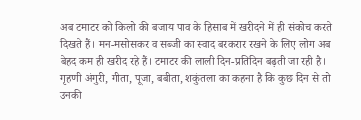अब टमाटर को किलो की बजाय पाव के हिसाब में खरीदने में ही संकोच करते दिखते हैं। मन-मसोसकर व सब्जी का स्वाद बरकरार रखने के लिए लोग अब बेहद कम ही खरीद रहे हैं। टमाटर की लाली दिन-प्रतिदिन बढ़ती जा रही है। गृहणी अंगुरी, गीता, पूजा, बबीता, शकुंतला का कहना है कि कुछ दिन से तो उनकी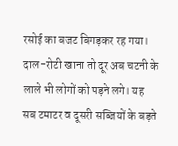रसोई का बजट बिगड़कर रह गया। दाल-रोटी खाना तो दूर अब चटनी के लाले भी लोगों को पड़ने लगे। यह सब टमाटर व दूसरी सब्जियों के बड़ते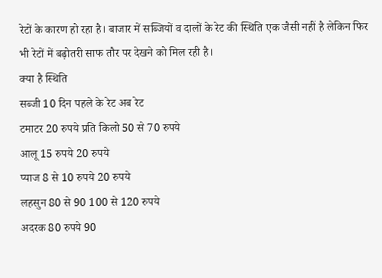रेटों के कारण हो रहा है। बाजार में सब्जियों व दालों के रेट की स्थिति एक जैसी नहीं है लेकिन फिर भी रेटों में बढ़ोतरी साफ तौर पर देखने को मिल रही है।
क्या है स्थिति
सब्जी 10 दिन पहले के रेट अब रेट
टमाटर 20 रुपये प्रति किलो 50 से 70 रुपये
आलू 15 रुपये 20 रुपये
प्याज 8 से 10 रुपये 20 रुपये
लहसुन 80 से 90 100 से 120 रुपये
अदरक 80 रुपये 90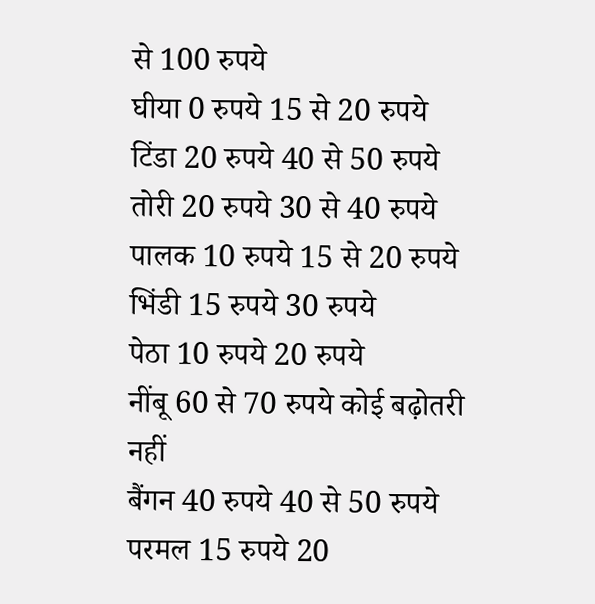से 100 रुपये
घीया 0 रुपये 15 से 20 रुपये
टिंडा 20 रुपये 40 से 50 रुपये
तोरी 20 रुपये 30 से 40 रुपये
पालक 10 रुपये 15 से 20 रुपये
भिंडी 15 रुपये 30 रुपये
पेठा 10 रुपये 20 रुपये
नींबू 60 से 70 रुपये कोई बढ़ोतरी नहीं
बैंगन 40 रुपये 40 से 50 रुपये
परमल 15 रुपये 20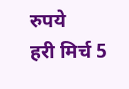रुपये
हरी मिर्च 5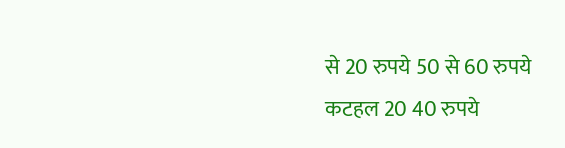से 20 रुपये 50 से 60 रुपये
कटहल 20 40 रुपये